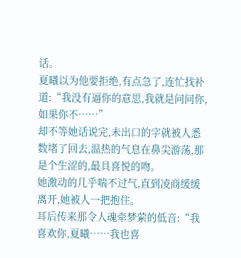话。
夏曦以为他要拒绝,有点急了,连忙找补道:“我没有逼你的意思,我就是问问你,如果你不……”
却不等她话说完,未出口的字就被人悉数堵了回去,温热的气息在鼻尖游荡,那是个生涩的,最具喜悦的吻。
她激动的几乎喘不过气,直到凌商缓缓离开,她被人一把抱住。
耳后传来那令人魂牵梦萦的低音:“我喜欢你,夏曦……我也喜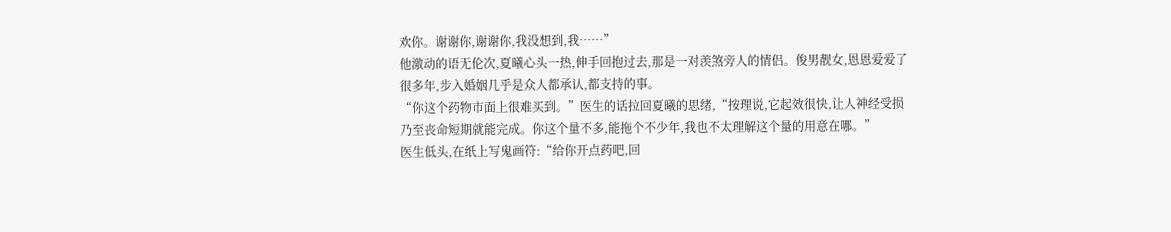欢你。谢谢你,谢谢你,我没想到,我……”
他激动的语无伦次,夏曦心头一热,伸手回抱过去,那是一对羡煞旁人的情侣。俊男靓女,恩恩爱爱了很多年,步入婚姻几乎是众人都承认,都支持的事。
“你这个药物市面上很难买到。”医生的话拉回夏曦的思绪,“按理说,它起效很快,让人神经受损乃至丧命短期就能完成。你这个量不多,能拖个不少年,我也不太理解这个量的用意在哪。”
医生低头,在纸上写鬼画符:“给你开点药吧,回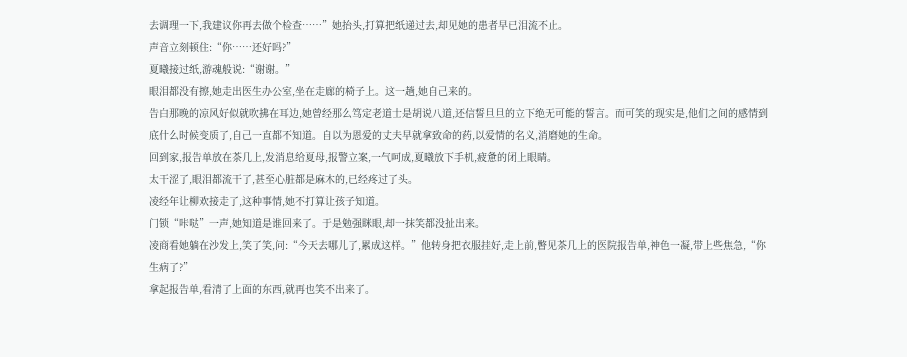去调理一下,我建议你再去做个检查……”她抬头,打算把纸递过去,却见她的患者早已泪流不止。
声音立刻顿住:“你……还好吗?”
夏曦接过纸,游魂般说:“谢谢。”
眼泪都没有擦,她走出医生办公室,坐在走廊的椅子上。这一趟,她自己来的。
告白那晚的凉风好似就吹拂在耳边,她曾经那么笃定老道士是胡说八道,还信誓旦旦的立下绝无可能的誓言。而可笑的现实是,他们之间的感情到底什么时候变质了,自己一直都不知道。自以为恩爱的丈夫早就拿致命的药,以爱情的名义,消磨她的生命。
回到家,报告单放在茶几上,发消息给夏母,报警立案,一气呵成,夏曦放下手机,疲惫的闭上眼睛。
太干涩了,眼泪都流干了,甚至心脏都是麻木的,已经疼过了头。
凌经年让柳欢接走了,这种事情,她不打算让孩子知道。
门锁“咔哒”一声,她知道是谁回来了。于是勉强眯眼,却一抹笑都没扯出来。
凌商看她躺在沙发上,笑了笑,问:“今天去哪儿了,累成这样。”他转身把衣服挂好,走上前,瞥见茶几上的医院报告单,神色一凝,带上些焦急,“你生病了?”
拿起报告单,看清了上面的东西,就再也笑不出来了。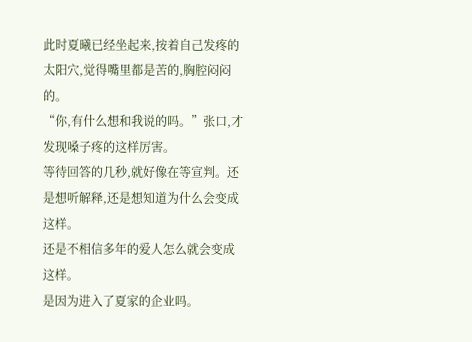此时夏曦已经坐起来,按着自己发疼的太阳穴,觉得嘴里都是苦的,胸腔闷闷的。
“你,有什么想和我说的吗。”张口,才发现嗓子疼的这样厉害。
等待回答的几秒,就好像在等宣判。还是想听解释,还是想知道为什么会变成这样。
还是不相信多年的爱人怎么就会变成这样。
是因为进入了夏家的企业吗。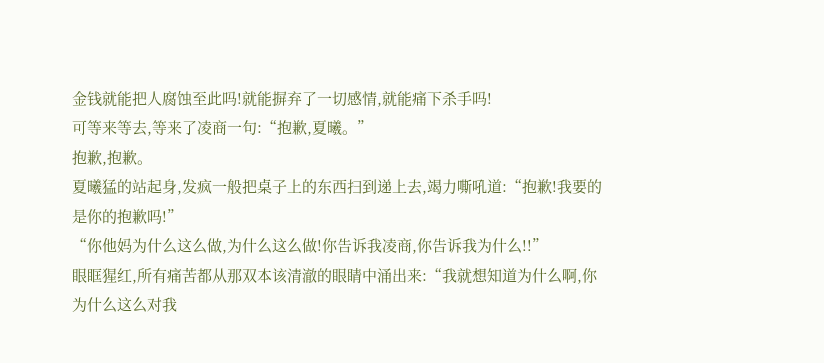金钱就能把人腐蚀至此吗!就能摒弃了一切感情,就能痛下杀手吗!
可等来等去,等来了凌商一句:“抱歉,夏曦。”
抱歉,抱歉。
夏曦猛的站起身,发疯一般把桌子上的东西扫到递上去,竭力嘶吼道:“抱歉!我要的是你的抱歉吗!”
“你他妈为什么这么做,为什么这么做!你告诉我凌商,你告诉我为什么!!”
眼眶猩红,所有痛苦都从那双本该清澈的眼睛中涌出来:“我就想知道为什么啊,你为什么这么对我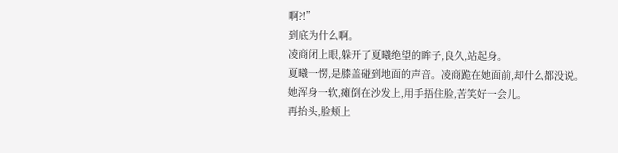啊?!”
到底为什么啊。
凌商闭上眼,躲开了夏曦绝望的眸子,良久,站起身。
夏曦一愣,是膝盖碰到地面的声音。凌商跪在她面前,却什么都没说。
她浑身一软,瘫倒在沙发上,用手捂住脸,苦笑好一会儿。
再抬头,脸颊上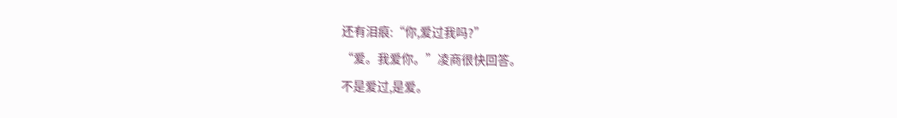还有泪痕:“你,爱过我吗?”
“爱。我爱你。”凌商很快回答。
不是爱过,是爱。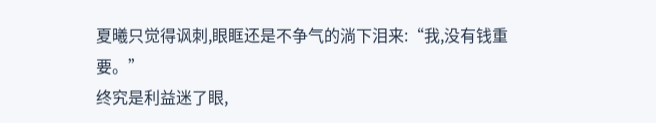夏曦只觉得讽刺,眼眶还是不争气的淌下泪来:“我,没有钱重要。”
终究是利益迷了眼,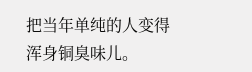把当年单纯的人变得浑身铜臭味儿。